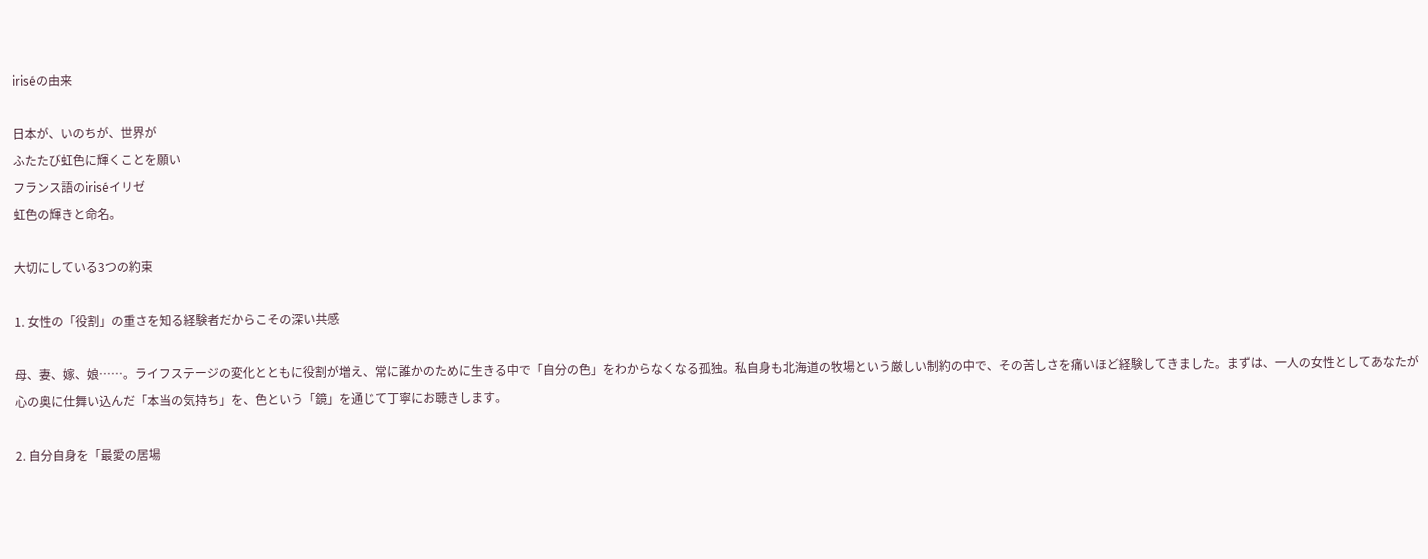iriséの由来

日本が、いのちが、世界が
ふたたび虹色に輝くことを願い
フランス語のiriséイリゼ
虹色の輝きと命名。

大切にしている3つの約束

1. 女性の「役割」の重さを知る経験者だからこその深い共感

母、妻、嫁、娘……。ライフステージの変化とともに役割が増え、常に誰かのために生きる中で「自分の色」をわからなくなる孤独。私自身も北海道の牧場という厳しい制約の中で、その苦しさを痛いほど経験してきました。まずは、一人の女性としてあなたが心の奥に仕舞い込んだ「本当の気持ち」を、色という「鏡」を通じて丁寧にお聴きします。

2. 自分自身を「最愛の居場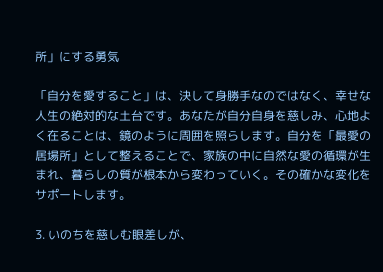所」にする勇気

「自分を愛すること」は、決して身勝手なのではなく、幸せな人生の絶対的な土台です。あなたが自分自身を慈しみ、心地よく在ることは、鏡のように周囲を照らします。自分を「最愛の居場所」として整えることで、家族の中に自然な愛の循環が生まれ、暮らしの質が根本から変わっていく。その確かな変化をサポートします。

3. いのちを慈しむ眼差しが、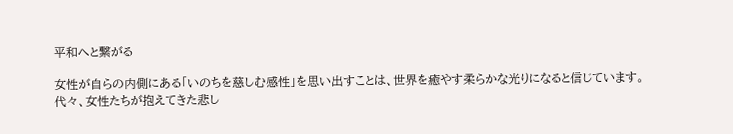平和へと繋がる

女性が自らの内側にある「いのちを慈しむ感性」を思い出すことは、世界を癒やす柔らかな光りになると信じています。
代々、女性たちが抱えてきた悲し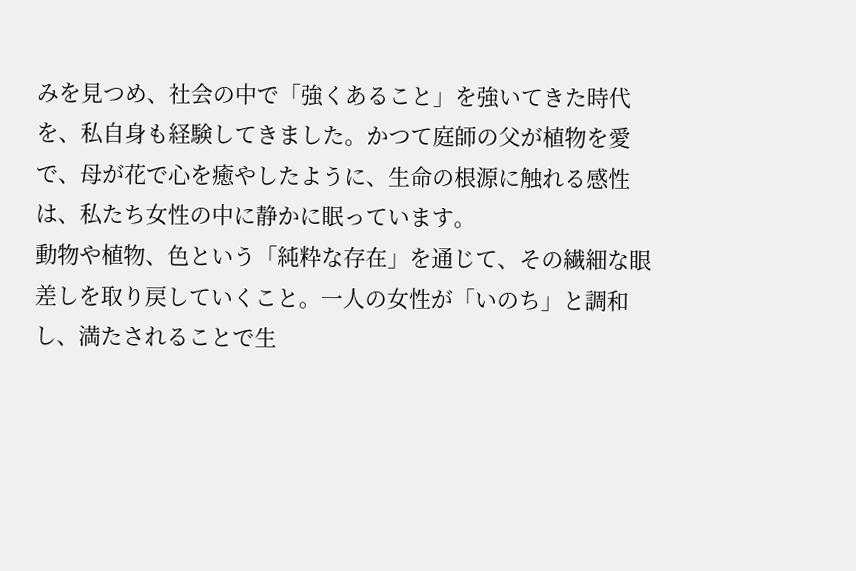みを見つめ、社会の中で「強くあること」を強いてきた時代を、私自身も経験してきました。かつて庭師の父が植物を愛で、母が花で心を癒やしたように、生命の根源に触れる感性は、私たち女性の中に静かに眠っています。
動物や植物、色という「純粋な存在」を通じて、その繊細な眼差しを取り戻していくこと。一人の女性が「いのち」と調和し、満たされることで生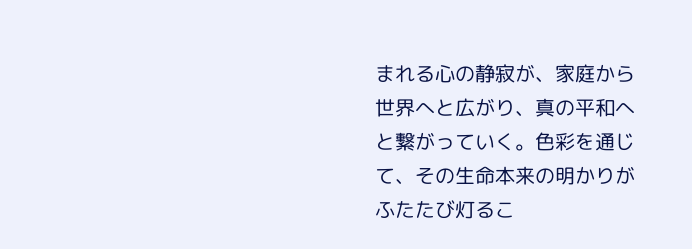まれる心の静寂が、家庭から世界へと広がり、真の平和へと繋がっていく。色彩を通じて、その生命本来の明かりがふたたび灯るこ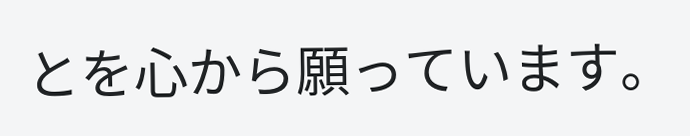とを心から願っています。